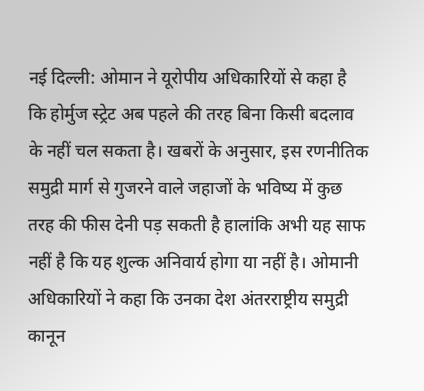नई दिल्ली: ओमान ने यूरोपीय अधिकारियों से कहा है कि होर्मुज स्ट्रेट अब पहले की तरह बिना किसी बदलाव के नहीं चल सकता है। खबरों के अनुसार, इस रणनीतिक समुद्री मार्ग से गुजरने वाले जहाजों के भविष्य में कुछ तरह की फीस देनी पड़ सकती है हालांकि अभी यह साफ नहीं है कि यह शुल्क अनिवार्य होगा या नहीं है। ओमानी अधिकारियों ने कहा कि उनका देश अंतरराष्ट्रीय समुद्री कानून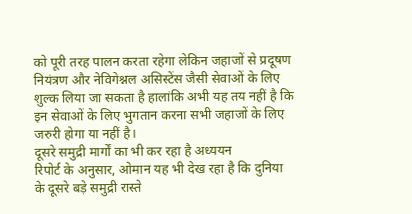को पूरी तरह पालन करता रहेगा लेकिन जहाजों से प्रदूषण नियंत्रण और नेविगेश्नल असिस्टेंस जैसी सेवाओं के लिए शुल्क लिया जा सकता है हालांकि अभी यह तय नहीं है कि इन सेवाओं के लिए भुगतान करना सभी जहाजों के लिए जरुरी होगा या नहीं है।
दूसरे समुद्री मार्गों का भी कर रहा है अध्ययन
रिपोर्ट के अनुसार, ओमान यह भी देख रहा है कि दुनिया के दूसरे बड़े समुद्री रास्ते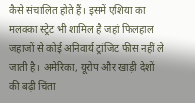कैसे संचालित होते हैं। इसमें एशिया का मलक्का स्ट्रेट भी शामिल है जहां फिलहाल जहाजों से कोई अनिवार्य ट्रांजिट फीस नहीं ले जाती है। अमेरिका, यूरोप और खाड़ी देशों की बढ़ी चिंता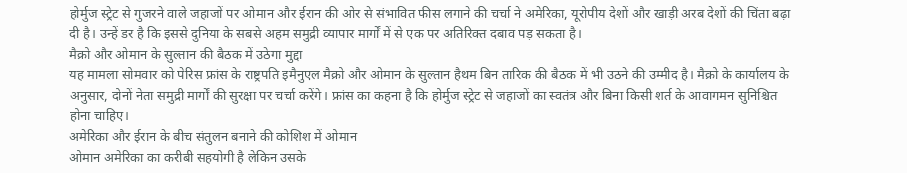होर्मुज स्ट्रेट से गुजरने वाले जहाजों पर ओमान और ईरान की ओर से संभावित फीस लगाने की चर्चा ने अमेरिका, यूरोपीय देशों और खाड़ी अरब देशों की चिंता बढ़ा दी है। उन्हें डर है कि इससे दुनिया के सबसे अहम समुद्री व्यापार मार्गों में से एक पर अतिरिक्त दबाव पड़ सकता है।
मैक्रो और ओमान के सुल्तान की बैठक में उठेगा मुद्दा
यह मामला सोमवार को पेरिस फ्रांस के राष्ट्रपति इमैनुएल मैक्रो और ओमान के सुल्तान हैथम बिन तारिक की बैठक में भी उठने की उम्मीद है। मैक्रो के कार्यालय के अनुसार, दोनों नेता समुद्री मार्गों की सुरक्षा पर चर्चा करेंगे। फ्रांस का कहना है कि होर्मुज स्ट्रेट से जहाजों का स्वतंत्र और बिना किसी शर्त के आवागमन सुनिश्चित होना चाहिए।
अमेरिका और ईरान के बीच संतुलन बनाने की कोशिश में ओमान
ओमान अमेरिका का करीबी सहयोगी है लेकिन उसके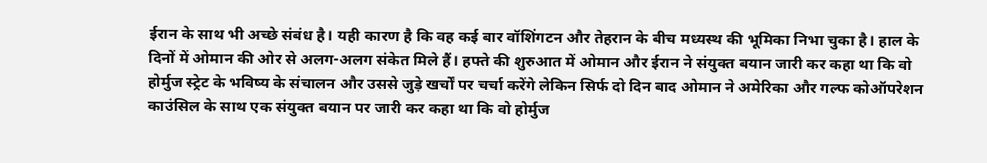ईरान के साथ भी अच्छे संबंध है। यही कारण है कि वह कई बार वॉशिंगटन और तेहरान के बीच मध्यस्थ की भूमिका निभा चुका है। हाल के दिनों में ओमान की ओर से अलग-अलग संकेत मिले हैं। हफ्ते की शुरुआत में ओमान और ईरान ने संयुक्त बयान जारी कर कहा था कि वो होर्मुज स्ट्रेट के भविष्य के संचालन और उससे जुड़े खर्चों पर चर्चा करेंगे लेकिन सिर्फ दो दिन बाद ओमान ने अमेरिका और गल्फ कोऑपरेशन काउंसिल के साथ एक संयुक्त बयान पर जारी कर कहा था कि वो होर्मुज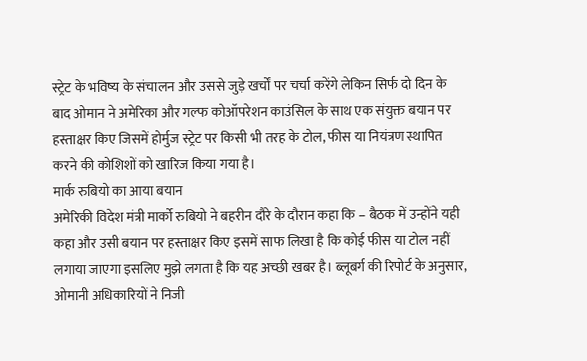स्ट्रेट के भविष्य के संचालन और उससे जुड़े खर्चों पर चर्चा करेंगे लेकिन सिर्फ दो दिन के बाद ओमान ने अमेरिका और गल्फ कोऑपरेशन काउंसिल के साथ एक संयुक्त बयान पर हस्ताक्षर किए जिसमें होर्मुज स्ट्रेट पर किसी भी तरह के टोल, फीस या नियंत्रण स्थापित करने की कोशिशों को खारिज किया गया है।
मार्क रुबियो का आया बयान
अमेरिकी विदेश मंत्री मार्को रुबियो ने बहरीन दौरे के दौरान कहा कि – बैठक में उन्होंने यही कहा और उसी बयान पर हस्ताक्षर किए इसमें साफ लिखा है कि कोई फीस या टोल नहीं लगाया जाएगा इसलिए मुझे लगता है कि यह अच्छी खबर है। ब्लूबर्ग की रिपोर्ट के अनुसार, ओमानी अधिकारियों ने निजी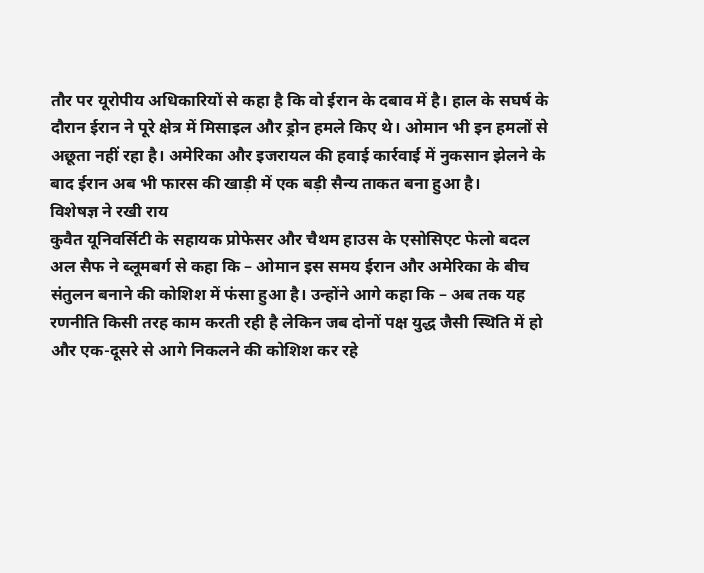तौर पर यूरोपीय अधिकारियों से कहा है कि वो ईरान के दबाव में है। हाल के सघर्ष के दौरान ईरान ने पूरे क्षेत्र में मिसाइल और ड्रोन हमले किए थे। ओमान भी इन हमलों से अछूता नहीं रहा है। अमेरिका और इजरायल की हवाई कार्रवाई में नुकसान झेलने के बाद ईरान अब भी फारस की खाड़ी में एक बड़ी सैन्य ताकत बना हुआ है।
विशेषज्ञ ने रखी राय
कुवैत यूनिवर्सिटी के सहायक प्रोफेसर और चैथम हाउस के एसोसिएट फेलो बदल अल सैफ ने ब्लूमबर्ग से कहा कि – ओमान इस समय ईरान और अमेरिका के बीच संतुलन बनाने की कोशिश में फंसा हुआ है। उन्होंने आगे कहा कि – अब तक यह रणनीति किसी तरह काम करती रही है लेकिन जब दोनों पक्ष युद्ध जैसी स्थिति में हो और एक-दूसरे से आगे निकलने की कोशिश कर रहे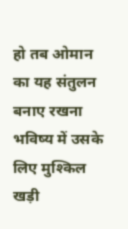हो तब ओमान का यह संतुलन बनाए रखना भविष्य में उसके लिए मुश्किल खड़ी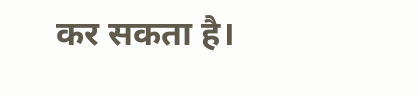कर सकता है।